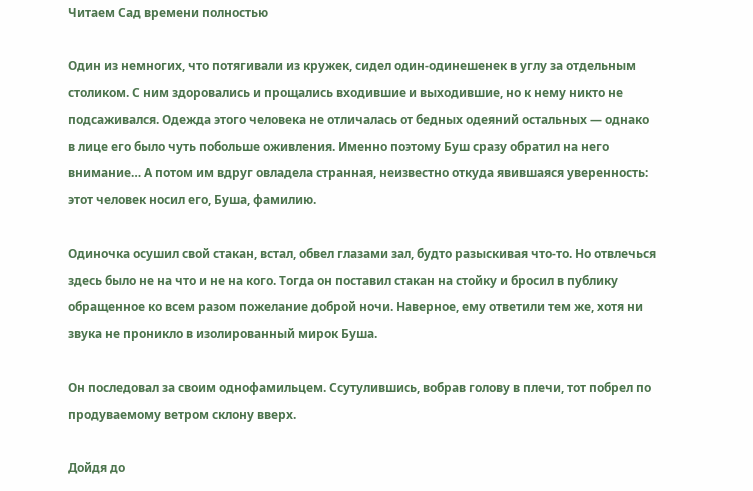Читаем Сад времени полностью

Один из немногих, что потягивали из кружек, сидел один-одинешенек в углу за отдельным столиком. С ним здоровались и прощались входившие и выходившие, но к нему никто не подсаживался. Одежда этого человека не отличалась от бедных одеяний остальных — однако в лице его было чуть побольше оживления. Именно поэтому Буш сразу обратил на него внимание… А потом им вдруг овладела странная, неизвестно откуда явившаяся уверенность: этот человек носил его, Буша, фамилию.

Одиночка осушил свой стакан, встал, обвел глазами зал, будто разыскивая что-то. Но отвлечься здесь было не на что и не на кого. Тогда он поставил стакан на стойку и бросил в публику обращенное ко всем разом пожелание доброй ночи. Наверное, ему ответили тем же, хотя ни звука не проникло в изолированный мирок Буша.

Он последовал за своим однофамильцем. Ссутулившись, вобрав голову в плечи, тот побрел по продуваемому ветром склону вверх.

Дойдя до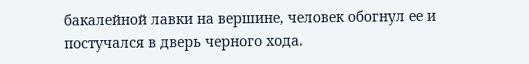бакалейной лавки на вершине, человек обогнул ее и постучался в дверь черного хода.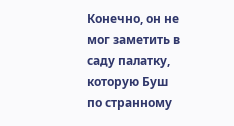Конечно, он не мог заметить в саду палатку, которую Буш по странному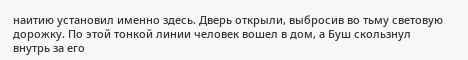наитию установил именно здесь. Дверь открыли, выбросив во тьму световую дорожку. По этой тонкой линии человек вошел в дом, а Буш скользнул внутрь за его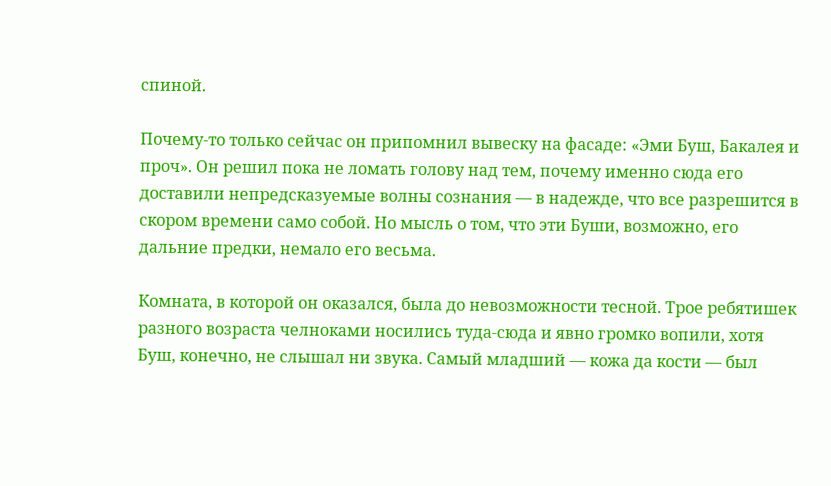спиной.

Почему-то только сейчас он припомнил вывеску на фасаде: «Эми Буш, Бакалея и проч». Он решил пока не ломать голову над тем, почему именно сюда его доставили непредсказуемые волны сознания — в надежде, что все разрешится в скором времени само собой. Но мысль о том, что эти Буши, возможно, его дальние предки, немало его весьма.

Комната, в которой он оказался, была до невозможности тесной. Трое ребятишек разного возраста челноками носились туда-сюда и явно громко вопили, хотя Буш, конечно, не слышал ни звука. Самый младший — кожа да кости — был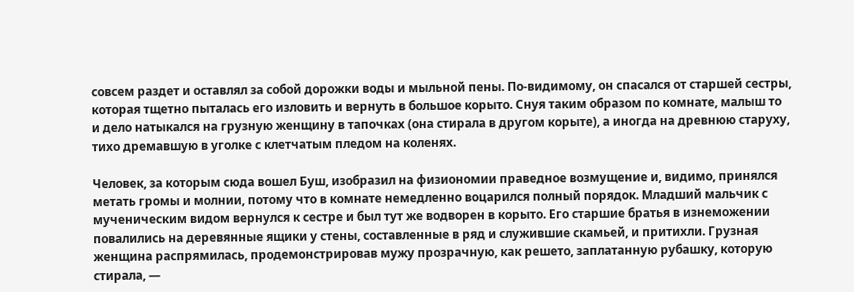совсем раздет и оставлял за собой дорожки воды и мыльной пены. По-видимому, он спасался от старшей сестры, которая тщетно пыталась его изловить и вернуть в большое корыто. Снуя таким образом по комнате, малыш то и дело натыкался на грузную женщину в тапочках (она стирала в другом корыте), а иногда на древнюю старуху, тихо дремавшую в уголке с клетчатым пледом на коленях.

Человек, за которым сюда вошел Буш, изобразил на физиономии праведное возмущение и, видимо, принялся метать громы и молнии, потому что в комнате немедленно воцарился полный порядок. Младший мальчик с мученическим видом вернулся к сестре и был тут же водворен в корыто. Его старшие братья в изнеможении повалились на деревянные ящики у стены, составленные в ряд и служившие скамьей, и притихли. Грузная женщина распрямилась, продемонстрировав мужу прозрачную, как решето, заплатанную рубашку, которую стирала, —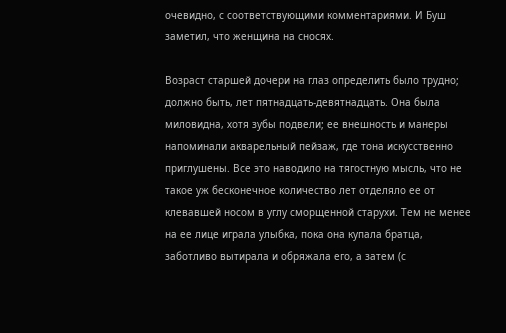очевидно, с соответствующими комментариями. И Буш заметил, что женщина на сносях.

Возраст старшей дочери на глаз определить было трудно; должно быть, лет пятнадцать-девятнадцать. Она была миловидна, хотя зубы подвели; ее внешность и манеры напоминали акварельный пейзаж, где тона искусственно приглушены. Все это наводило на тягостную мысль, что не такое уж бесконечное количество лет отделяло ее от клевавшей носом в углу сморщенной старухи. Тем не менее на ее лице играла улыбка, пока она купала братца, заботливо вытирала и обряжала его, а затем (с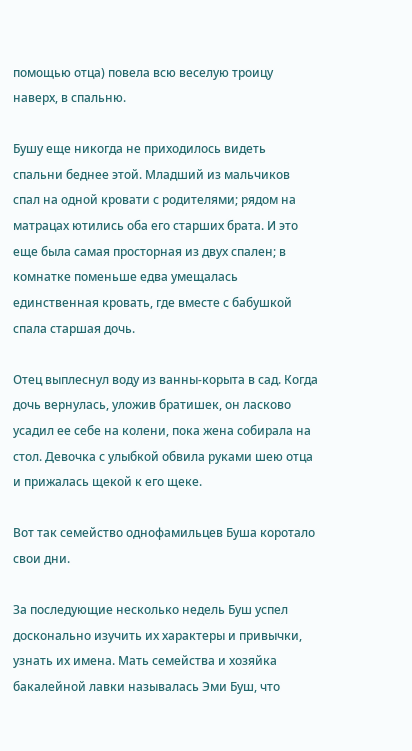помощью отца) повела всю веселую троицу наверх, в спальню.

Бушу еще никогда не приходилось видеть спальни беднее этой. Младший из мальчиков спал на одной кровати с родителями; рядом на матрацах ютились оба его старших брата. И это еще была самая просторная из двух спален; в комнатке поменьше едва умещалась единственная кровать, где вместе с бабушкой спала старшая дочь.

Отец выплеснул воду из ванны-корыта в сад. Когда дочь вернулась, уложив братишек, он ласково усадил ее себе на колени, пока жена собирала на стол. Девочка с улыбкой обвила руками шею отца и прижалась щекой к его щеке.

Вот так семейство однофамильцев Буша коротало свои дни.

За последующие несколько недель Буш успел досконально изучить их характеры и привычки, узнать их имена. Мать семейства и хозяйка бакалейной лавки называлась Эми Буш, что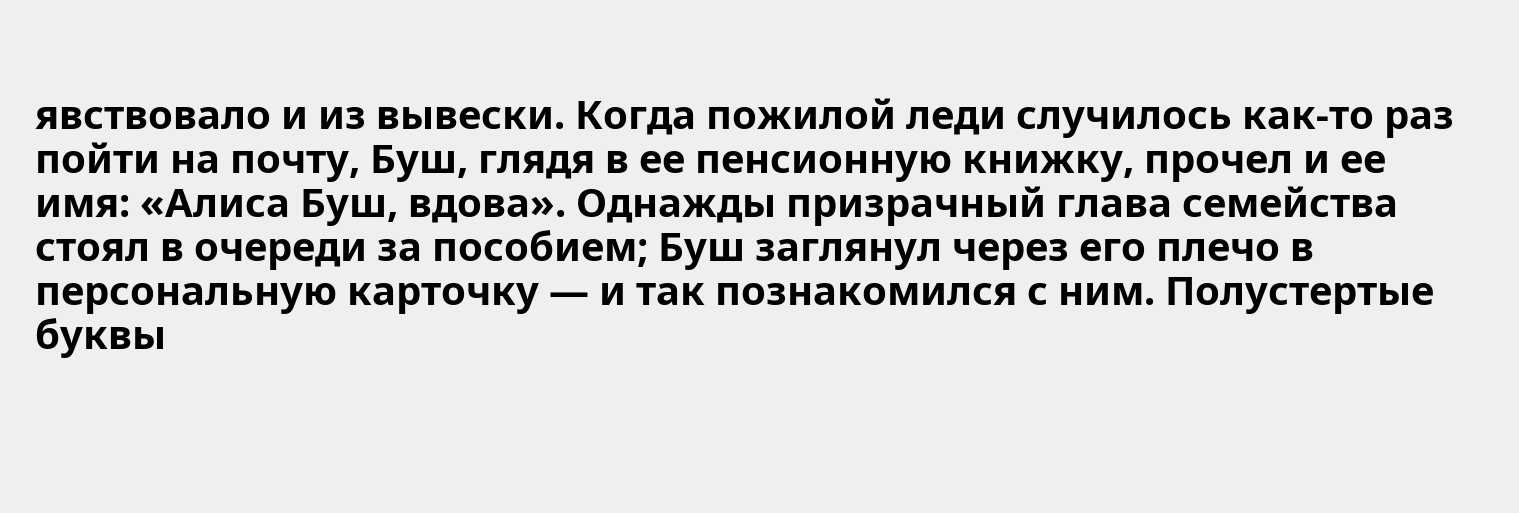явствовало и из вывески. Когда пожилой леди случилось как-то раз пойти на почту, Буш, глядя в ее пенсионную книжку, прочел и ее имя: «Алиса Буш, вдова». Однажды призрачный глава семейства стоял в очереди за пособием; Буш заглянул через его плечо в персональную карточку — и так познакомился с ним. Полустертые буквы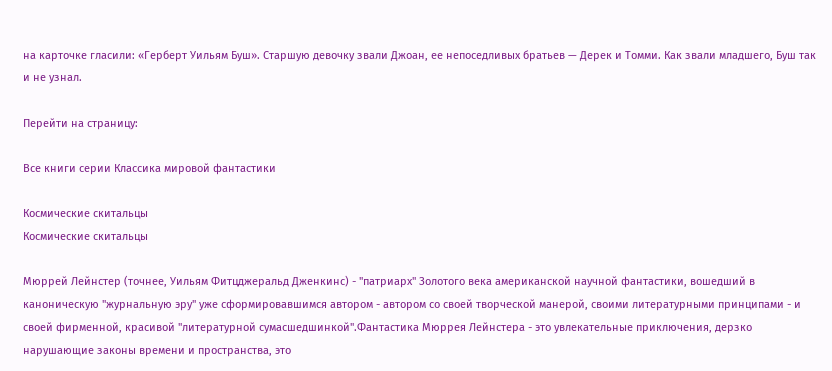на карточке гласили: «Герберт Уильям Буш». Старшую девочку звали Джоан, ее непоседливых братьев — Дерек и Томми. Как звали младшего, Буш так и не узнал.

Перейти на страницу:

Все книги серии Классика мировой фантастики

Космические скитальцы
Космические скитальцы

Мюррей Лейнстер (точнее, Уильям Фитцджеральд Дженкинс) - "патриарх" Золотого века американской научной фантастики, вошедший в каноническую "журнальную эру" уже сформировавшимся автором - автором со своей творческой манерой, своими литературными принципами - и своей фирменной, красивой "литературной сумасшедшинкой".Фантастика Мюррея Лейнстера - это увлекательные приключения, дерзко нарушающие законы времени и пространства, это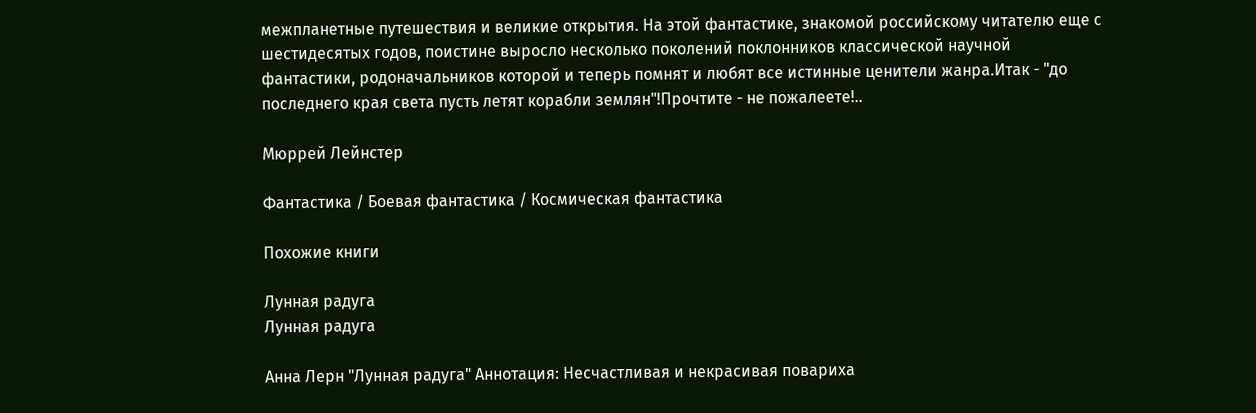межпланетные путешествия и великие открытия. На этой фантастике, знакомой российскому читателю еще с шестидесятых годов, поистине выросло несколько поколений поклонников классической научной фантастики, родоначальников которой и теперь помнят и любят все истинные ценители жанра.Итак - "до последнего края света пусть летят корабли землян"!Прочтите - не пожалеете!..

Мюррей Лейнстер

Фантастика / Боевая фантастика / Космическая фантастика

Похожие книги

Лунная радуга
Лунная радуга

Анна Лерн "Лунная радуга" Аннотация: Несчастливая и некрасивая повариха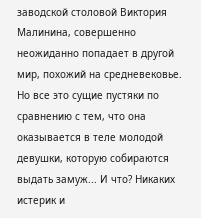заводской столовой Виктория Малинина, совершенно неожиданно попадает в другой мир, похожий на средневековье. Но все это сущие пустяки по сравнению с тем, что она оказывается в теле молодой девушки, которую собираются выдать замуж... И что? Никаких истерик и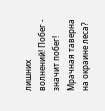лишних волнений! Побег - значит побег! Мрачная таверна на окраине леса?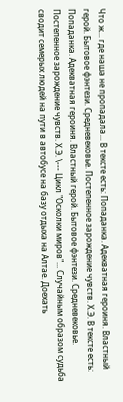Что ж... где наша не пропадала... В тексте есть: Попаданка. Адекватная героиня. Властный герой. Бытовое фэнтези. Средневековье. Постепенное зарождение чувств. Х.Э. В тексте есть: Попаданка. Адекватная героиня. Властный герой. Бытовое фэнтези. Средневековье. Постепенное зарождение чувств. Х.Э. \--- Цикл "Осколки миров"... Случайным образом судьба сводит семерых людей на пути в автобусе на базу отдыха на Алтае. Доехать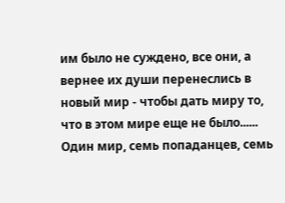им было не суждено, все они, а вернее их души перенеслись в новый мир - чтобы дать миру то, что в этом мире еще не было...... Один мир, семь попаданцев, семь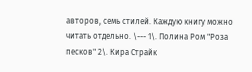авторов, семь стилей. Каждую книгу можно читать отдельно. \--- 1\. Полина Ром "Роза песков" 2\. Кира Страйк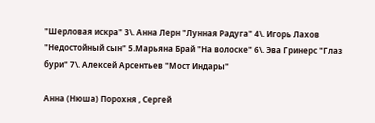"Шерловая искра" 3\. Анна Лерн "Лунная Радуга" 4\. Игорь Лахов "Недостойный сын" 5.Марьяна Брай "На волоске" 6\. Эва Гринерс "Глаз бури" 7\. Алексей Арсентьев "Мост Индары"

Анна (Нюша) Порохня , Сергей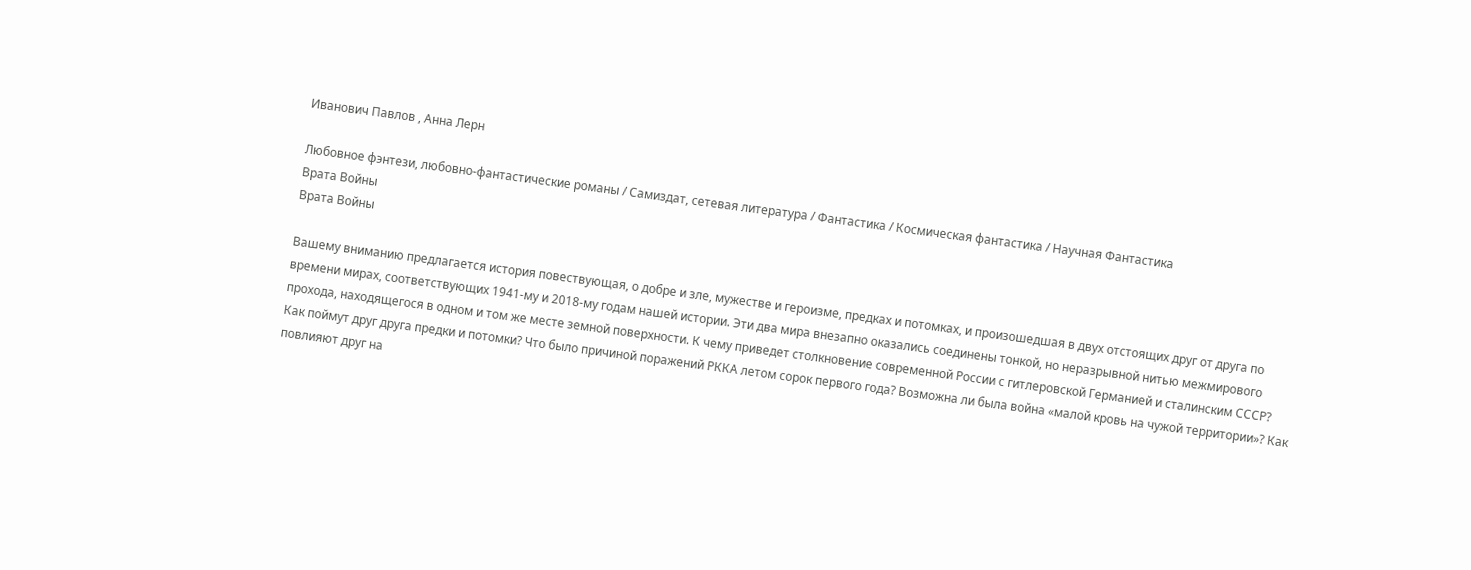Иванович Павлов , Анна Лерн

Любовное фэнтези, любовно-фантастические романы / Самиздат, сетевая литература / Фантастика / Космическая фантастика / Научная Фантастика
Врата Войны
Врата Войны

Вашему вниманию предлагается история повествующая, о добре и зле, мужестве и героизме, предках и потомках, и произошедшая в двух отстоящих друг от друга по времени мирах, соответствующих 1941-му и 2018-му годам нашей истории. Эти два мира внезапно оказались соединены тонкой, но неразрывной нитью межмирового прохода, находящегося в одном и том же месте земной поверхности. К чему приведет столкновение современной России с гитлеровской Германией и сталинским СССР? Как поймут друг друга предки и потомки? Что было причиной поражений РККА летом сорок первого года? Возможна ли была война «малой кровь на чужой территории»? Как повлияют друг на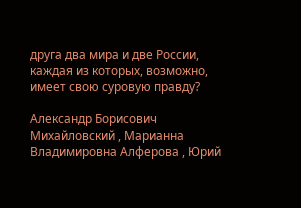друга два мира и две России, каждая из которых, возможно, имеет свою суровую правду?

Александр Борисович Михайловский , Марианна Владимировна Алферова , Юрий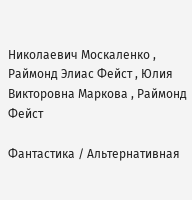Николаевич Москаленко , Раймонд Элиас Фейст , Юлия Викторовна Маркова , Раймонд Фейст

Фантастика / Альтернативная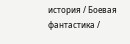история / Боевая фантастика /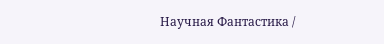Научная Фантастика /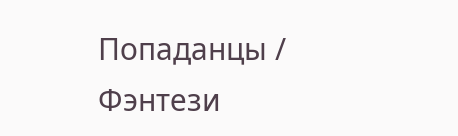Попаданцы / Фэнтези